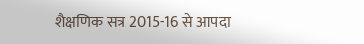शैक्षणिक सत्र 2015-16 से आपदा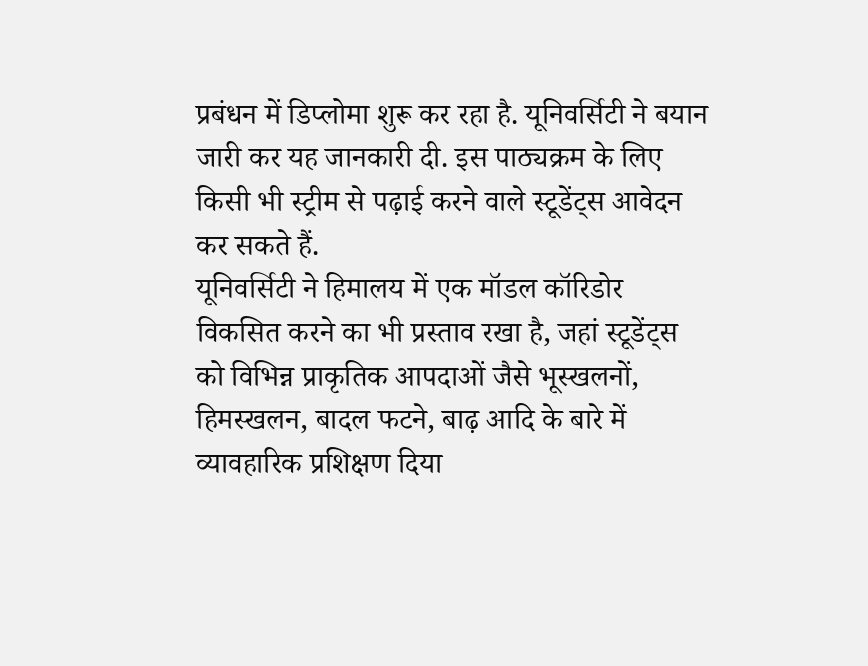प्रबंधन में डिप्लोमा शुरू कर रहा है. यूनिवर्सिटी ने बयान जारी कर यह जानकारी दी. इस पाठ्यक्रम के लिए किसी भी स्ट्रीम से पढ़ाई करने वाले स्टूडेंट्स आवेदन कर सकते हैं.
यूनिवर्सिटी ने हिमालय में एक मॉडल कॉरिडोर विकसित करने का भी प्रस्ताव रखा है, जहां स्टूडेंट्स को विभिन्न प्राकृतिक आपदाओं जैसे भूस्खलनों, हिमस्खलन, बादल फटने, बाढ़ आदि के बारे में व्यावहारिक प्रशिक्षण दिया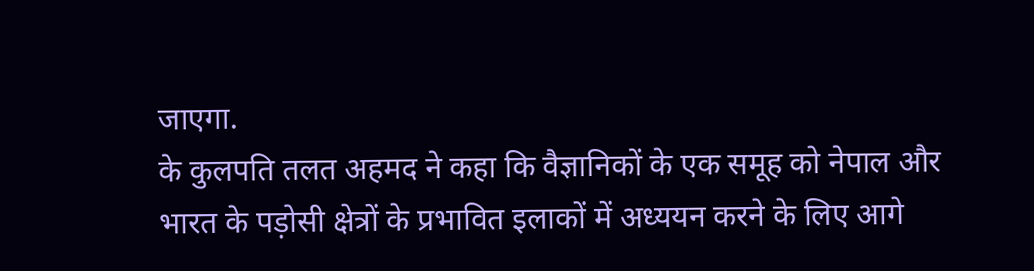जाएगा.
के कुलपति तलत अहमद ने कहा कि वैज्ञानिकों के एक समूह को नेपाल और भारत के पड़ोसी क्षेत्रों के प्रभावित इलाकों में अध्ययन करने के लिए आगे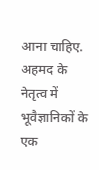आना चाहिए.
अहमद के नेतृत्व में भूवैज्ञानिकों के एक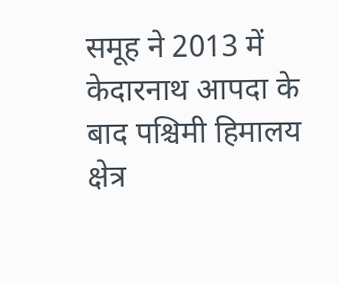समूह ने 2013 में केदारनाथ आपदा के बाद पश्चिमी हिमालय क्षेत्र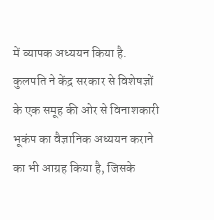में व्यापक अध्ययन किया है.
कुलपति ने केंद्र सरकार से विशेषज्ञों के एक समूह की ओर से विनाशकारी भूकंप का वैज्ञानिक अध्ययन कराने का भी आग्रह किया है, जिसके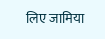लिए जामिया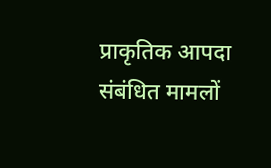प्राकृतिक आपदा संबंधित मामलों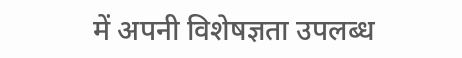में अपनी विशेषज्ञता उपलब्ध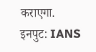कराएगा.
इनपुट: IANS